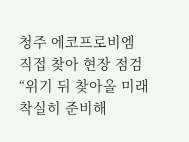청주 에코프로비엠 직접 찾아 현장 점검“위기 뒤 찾아올 미래 착실히 준비해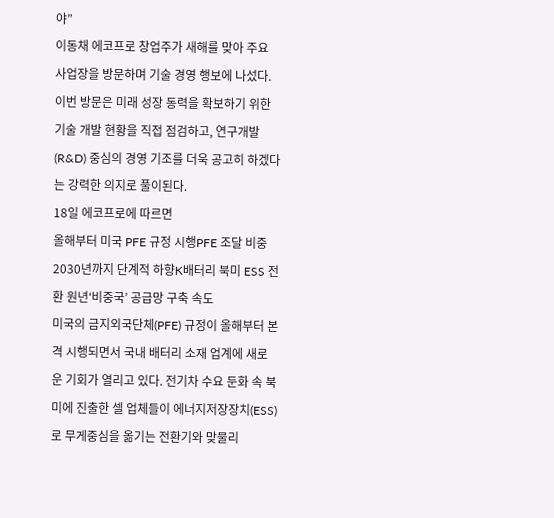야”
이동채 에코프로 창업주가 새해를 맞아 주요 사업장을 방문하며 기술 경영 행보에 나섰다. 이번 방문은 미래 성장 동력을 확보하기 위한 기술 개발 현황을 직접 점검하고, 연구개발(R&D) 중심의 경영 기조를 더욱 공고히 하겠다는 강력한 의지로 풀이된다.
18일 에코프로에 따르면
올해부터 미국 PFE 규정 시행PFE 조달 비중 2030년까지 단계적 하향K배터리 북미 ESS 전환 원년‘비중국’ 공급망 구축 속도
미국의 금지외국단체(PFE) 규정이 올해부터 본격 시행되면서 국내 배터리 소재 업계에 새로운 기회가 열리고 있다. 전기차 수요 둔화 속 북미에 진출한 셀 업체들이 에너지저장장치(ESS)로 무게중심을 옮기는 전환기와 맞물리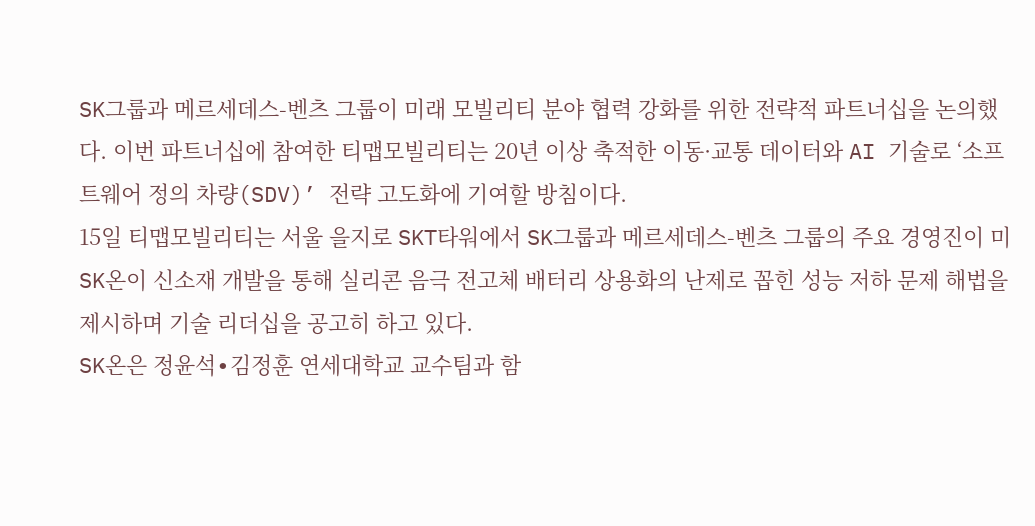SK그룹과 메르세데스-벤츠 그룹이 미래 모빌리티 분야 협력 강화를 위한 전략적 파트너십을 논의했다. 이번 파트너십에 참여한 티맵모빌리티는 20년 이상 축적한 이동·교통 데이터와 AI 기술로 ‘소프트웨어 정의 차량(SDV)’ 전략 고도화에 기여할 방침이다.
15일 티맵모빌리티는 서울 을지로 SKT타워에서 SK그룹과 메르세데스-벤츠 그룹의 주요 경영진이 미
SK온이 신소재 개발을 통해 실리콘 음극 전고체 배터리 상용화의 난제로 꼽힌 성능 저하 문제 해법을 제시하며 기술 리더십을 공고히 하고 있다.
SK온은 정윤석∙김정훈 연세대학교 교수팀과 함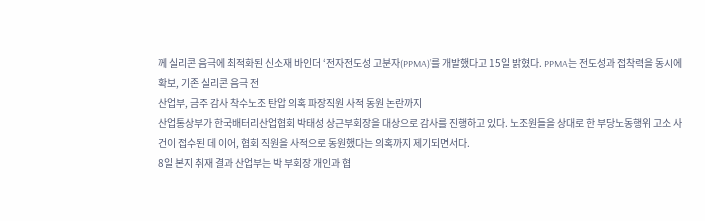께 실리콘 음극에 최적화된 신소재 바인더 ‘전자전도성 고분자(PPMA)’를 개발했다고 15일 밝혔다. PPMA는 전도성과 접착력을 동시에 확보, 기존 실리콘 음극 전
산업부, 금주 감사 착수노조 탄압 의혹 파장직원 사적 동원 논란까지
산업통상부가 한국배터리산업협회 박태성 상근부회장을 대상으로 감사를 진행하고 있다. 노조원들을 상대로 한 부당노동행위 고소 사건이 접수된 데 이어, 협회 직원을 사적으로 동원했다는 의혹까지 제기되면서다.
8일 본지 취재 결과 산업부는 박 부회장 개인과 협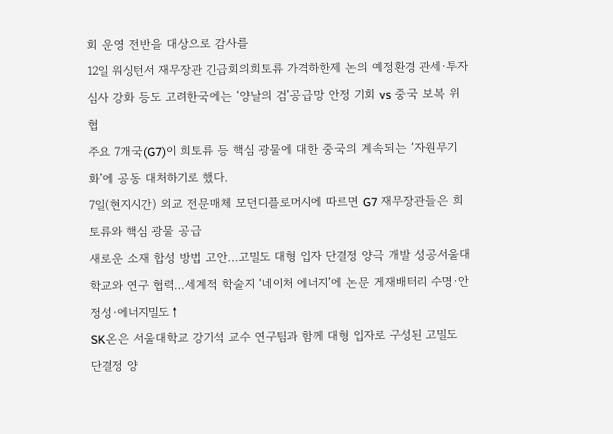회 운영 전반을 대상으로 감사를
12일 워싱턴서 재무장관 긴급회의희토류 가격하한제 논의 예정환경 관세·투자 심사 강화 등도 고려한국에는 ‘양날의 검’공급망 안정 기회 vs 중국 보복 위협
주요 7개국(G7)이 희토류 등 핵심 광물에 대한 중국의 계속되는 ‘자원무기화’에 공동 대처하기로 했다.
7일(현지시간) 외교 전문매체 모던디플로머시에 따르면 G7 재무장관들은 희토류와 핵심 광물 공급
새로운 소재 합성 방법 고안…고밀도 대형 입자 단결정 양극 개발 성공서울대학교와 연구 협력…세계적 학술지 ‘네이처 에너지’에 논문 게재배터리 수명∙안정성∙에너지밀도↑
SK온은 서울대학교 강기석 교수 연구팀과 함께 대형 입자로 구성된 고밀도 단결정 양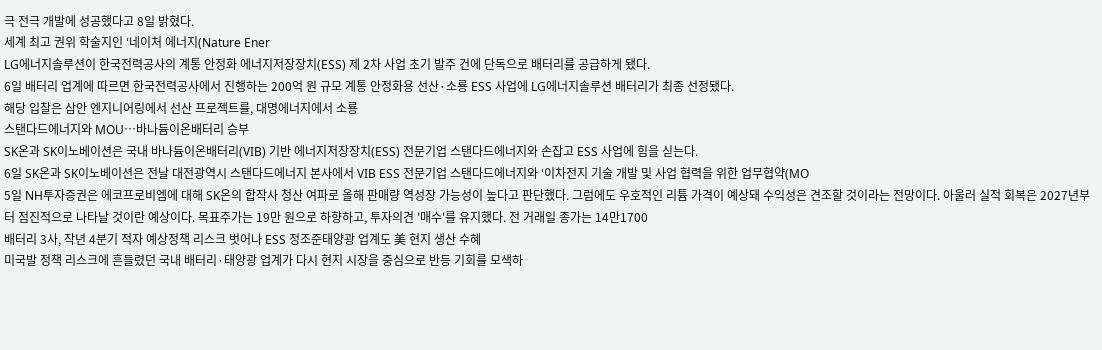극 전극 개발에 성공했다고 8일 밝혔다.
세계 최고 권위 학술지인 ‘네이처 에너지(Nature Ener
LG에너지솔루션이 한국전력공사의 계통 안정화 에너지저장장치(ESS) 제 2차 사업 초기 발주 건에 단독으로 배터리를 공급하게 됐다.
6일 배터리 업계에 따르면 한국전력공사에서 진행하는 200억 원 규모 계통 안정화용 선산·소룡 ESS 사업에 LG에너지솔루션 배터리가 최종 선정됐다.
해당 입찰은 삼안 엔지니어링에서 선산 프로젝트를, 대명에너지에서 소룡
스탠다드에너지와 MOU⋯바나듐이온배터리 승부
SK온과 SK이노베이션은 국내 바나듐이온배터리(VIB) 기반 에너지저장장치(ESS) 전문기업 스탠다드에너지와 손잡고 ESS 사업에 힘을 싣는다.
6일 SK온과 SK이노베이션은 전날 대전광역시 스탠다드에너지 본사에서 VIB ESS 전문기업 스탠다드에너지와 ‘이차전지 기술 개발 및 사업 협력을 위한 업무협약(MO
5일 NH투자증권은 에코프로비엠에 대해 SK온의 합작사 청산 여파로 올해 판매량 역성장 가능성이 높다고 판단했다. 그럼에도 우호적인 리튬 가격이 예상돼 수익성은 견조할 것이라는 전망이다. 아울러 실적 회복은 2027년부터 점진적으로 나타날 것이란 예상이다. 목표주가는 19만 원으로 하향하고, 투자의견 '매수'를 유지했다. 전 거래일 종가는 14만1700
배터리 3사, 작년 4분기 적자 예상정책 리스크 벗어나 ESS 정조준태양광 업계도 美 현지 생산 수혜
미국발 정책 리스크에 흔들렸던 국내 배터리·태양광 업계가 다시 현지 시장을 중심으로 반등 기회를 모색하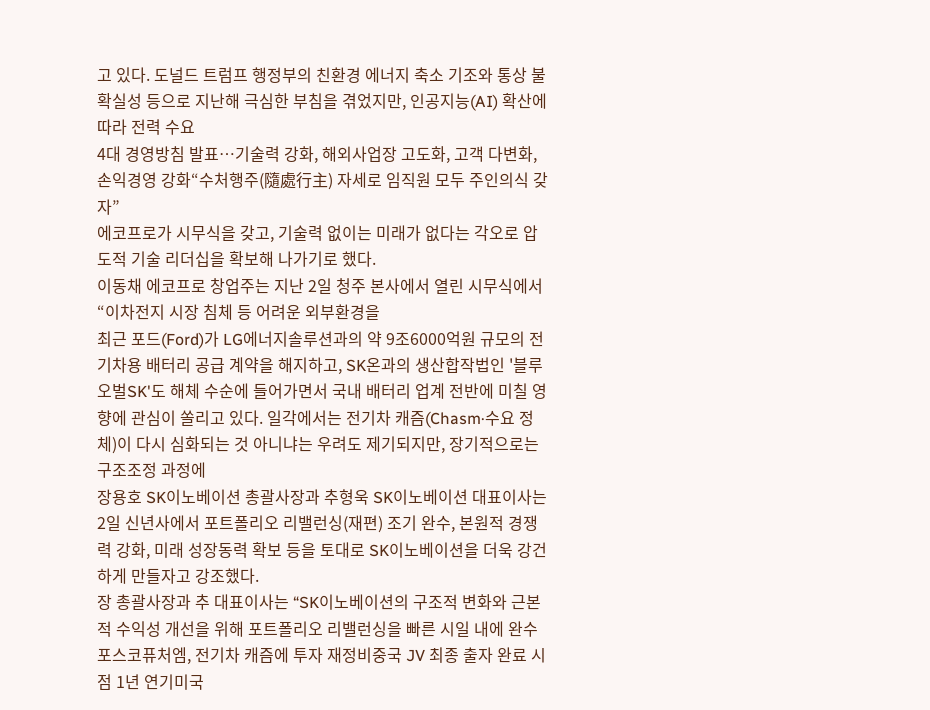고 있다. 도널드 트럼프 행정부의 친환경 에너지 축소 기조와 통상 불확실성 등으로 지난해 극심한 부침을 겪었지만, 인공지능(AI) 확산에 따라 전력 수요
4대 경영방침 발표…기술력 강화, 해외사업장 고도화, 고객 다변화, 손익경영 강화“수처행주(隨處行主) 자세로 임직원 모두 주인의식 갖자”
에코프로가 시무식을 갖고, 기술력 없이는 미래가 없다는 각오로 압도적 기술 리더십을 확보해 나가기로 했다.
이동채 에코프로 창업주는 지난 2일 청주 본사에서 열린 시무식에서 “이차전지 시장 침체 등 어려운 외부환경을
최근 포드(Ford)가 LG에너지솔루션과의 약 9조6000억원 규모의 전기차용 배터리 공급 계약을 해지하고, SK온과의 생산합작법인 '블루오벌SK'도 해체 수순에 들어가면서 국내 배터리 업계 전반에 미칠 영향에 관심이 쏠리고 있다. 일각에서는 전기차 캐즘(Chasm·수요 정체)이 다시 심화되는 것 아니냐는 우려도 제기되지만, 장기적으로는 구조조정 과정에
장용호 SK이노베이션 총괄사장과 추형욱 SK이노베이션 대표이사는 2일 신년사에서 포트폴리오 리밸런싱(재편) 조기 완수, 본원적 경쟁력 강화, 미래 성장동력 확보 등을 토대로 SK이노베이션을 더욱 강건하게 만들자고 강조했다.
장 총괄사장과 추 대표이사는 “SK이노베이션의 구조적 변화와 근본적 수익성 개선을 위해 포트폴리오 리밸런싱을 빠른 시일 내에 완수
포스코퓨처엠, 전기차 캐즘에 투자 재정비중국 JV 최종 출자 완료 시점 1년 연기미국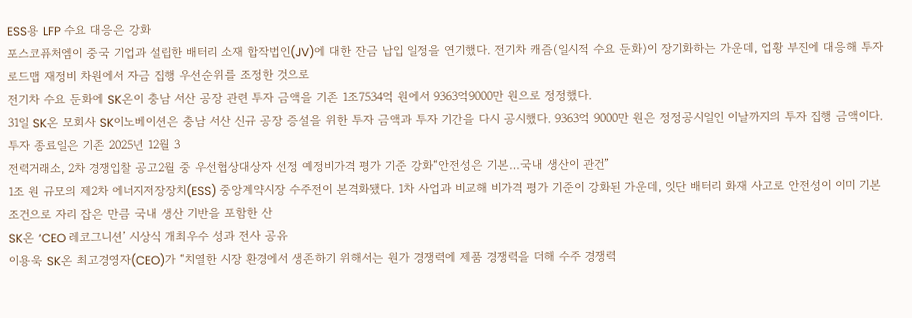ESS용 LFP 수요 대응은 강화
포스코퓨처엠이 중국 기업과 설립한 배터리 소재 합작법인(JV)에 대한 잔금 납입 일정을 연기했다. 전기차 캐즘(일시적 수요 둔화)이 장기화하는 가운데, 업황 부진에 대응해 투자 로드맵 재정비 차원에서 자금 집행 우선순위를 조정한 것으로
전기차 수요 둔화에 SK온이 충남 서산 공장 관련 투자 금액을 기존 1조7534억 원에서 9363억9000만 원으로 정정했다.
31일 SK온 모회사 SK이노베이션은 충남 서산 신규 공장 증설을 위한 투자 금액과 투자 기간을 다시 공시했다. 9363억 9000만 원은 정정공시일인 이날까지의 투자 집행 금액이다.
투자 종료일은 기존 2025년 12월 3
전력거래소, 2차 경쟁입찰 공고2월 중 우선협상대상자 선정 예정비가격 평가 기준 강화“안전성은 기본…국내 생산이 관건”
1조 원 규모의 제2차 에너지저장장치(ESS) 중앙계약시장 수주전이 본격화됐다. 1차 사업과 비교해 비가격 평가 기준이 강화된 가운데, 잇단 배터리 화재 사고로 안전성이 이미 기본 조건으로 자리 잡은 만큼 국내 생산 기반을 포함한 산
SK온 ‘CEO 레코그니션’ 시상식 개최우수 성과 전사 공유
이용욱 SK온 최고경영자(CEO)가 “치열한 시장 환경에서 생존하기 위해서는 원가 경쟁력에 제품 경쟁력을 더해 수주 경쟁력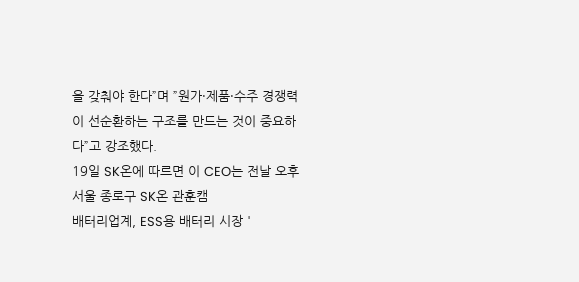을 갖춰야 한다”며 ”원가·제품·수주 경쟁력이 선순환하는 구조를 만드는 것이 중요하다”고 강조했다.
19일 SK온에 따르면 이 CEO는 전날 오후 서울 종로구 SK온 관훈캠
배터리업계, ESS용 배터리 시장 '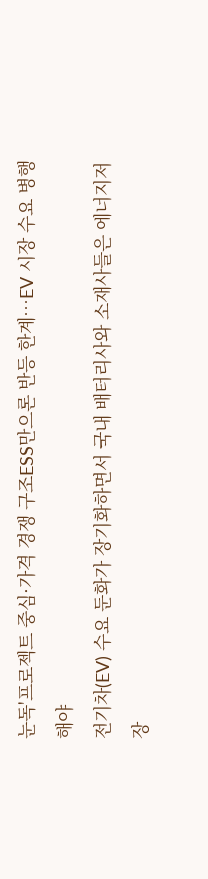눈독'프로젝트 중심·가격 경쟁 구조ESS만으론 반등 한계⋯EV 시장 수요 병행해야
전기차(EV) 수요 둔화가 장기화하면서 국내 배터리사와 소재사들은 에너지저장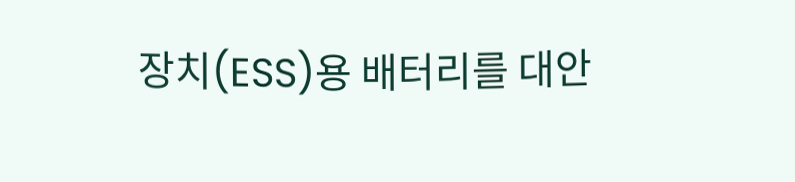장치(ESS)용 배터리를 대안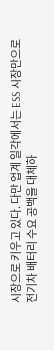시장으로 키우고 있다. 다만 업계 일각에서는 ESS 시장만으로 전기차 배터리 수요 공백을 대체하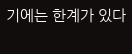기에는 한계가 있다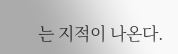는 지적이 나온다.